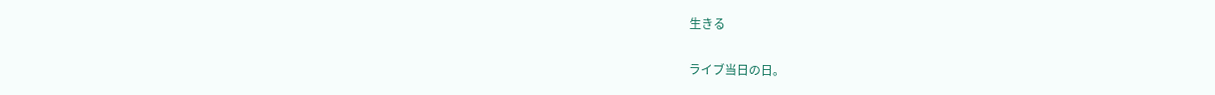生きる

ライブ当日の日。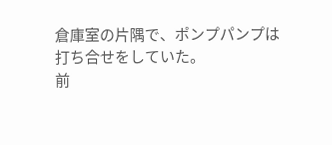倉庫室の片隅で、ポンプパンプは打ち合せをしていた。
前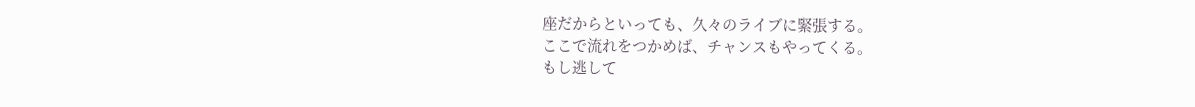座だからといっても、久々のライブに緊張する。
ここで流れをつかめば、チャンスもやってくる。
もし逃して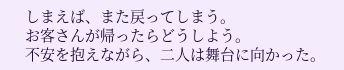しまえば、また戻ってしまう。
お客さんが帰ったらどうしよう。
不安を抱えながら、二人は舞台に向かった。